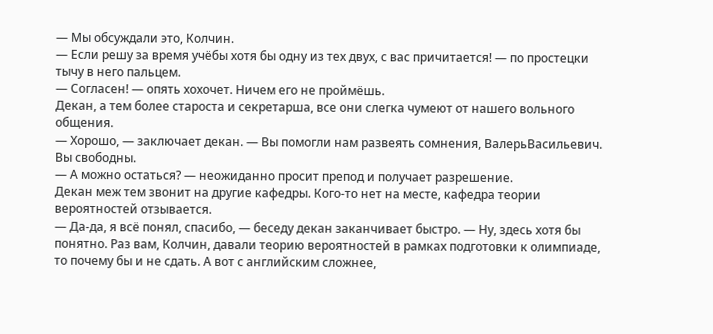— Мы обсуждали это, Колчин.
— Если решу за время учёбы хотя бы одну из тех двух, с вас причитается! — по простецки тычу в него пальцем.
— Согласен! — опять хохочет. Ничем его не проймёшь.
Декан, а тем более староста и секретарша, все они слегка чумеют от нашего вольного общения.
— Хорошо, — заключает декан. — Вы помогли нам развеять сомнения, ВалерьВасильевич. Вы свободны.
— А можно остаться? — неожиданно просит препод и получает разрешение.
Декан меж тем звонит на другие кафедры. Кого-то нет на месте, кафедра теории вероятностей отзывается.
— Да-да, я всё понял, спасибо, — беседу декан заканчивает быстро. — Ну, здесь хотя бы понятно. Раз вам, Колчин, давали теорию вероятностей в рамках подготовки к олимпиаде, то почему бы и не сдать. А вот с английским сложнее,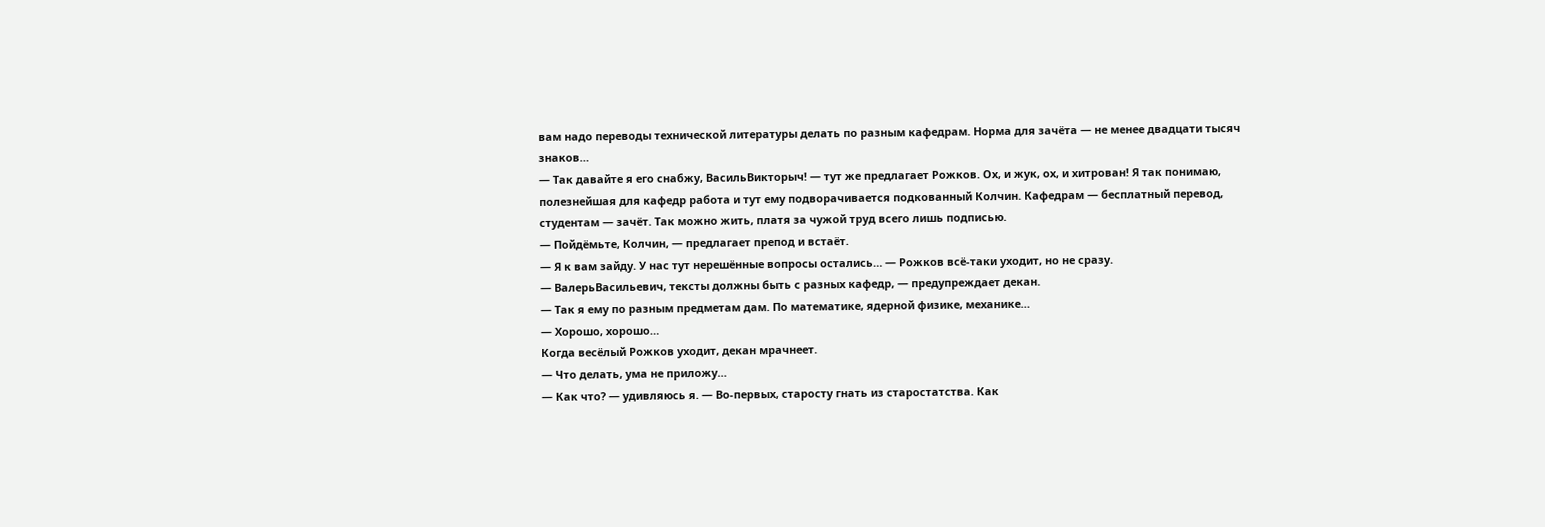вам надо переводы технической литературы делать по разным кафедрам. Норма для зачёта — не менее двадцати тысяч знаков…
— Так давайте я его снабжу, ВасильВикторыч! — тут же предлагает Рожков. Ох, и жук, ох, и хитрован! Я так понимаю, полезнейшая для кафедр работа и тут ему подворачивается подкованный Колчин. Кафедрам — бесплатный перевод, студентам — зачёт. Так можно жить, платя за чужой труд всего лишь подписью.
— Пойдёмьте, Колчин, — предлагает препод и встаёт.
— Я к вам зайду. У нас тут нерешённые вопросы остались… — Рожков всё-таки уходит, но не сразу.
— ВалерьВасильевич, тексты должны быть с разных кафедр, — предупреждает декан.
— Так я ему по разным предметам дам. По математике, ядерной физике, механике…
— Хорошо, хорошо…
Когда весёлый Рожков уходит, декан мрачнеет.
— Что делать, ума не приложу…
— Как что? — удивляюсь я. — Во-первых, старосту гнать из старостатства. Как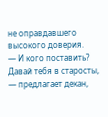не оправдавшего высокого доверия.
— И кого поставить? Давай тебя в старосты, — предлагает декан,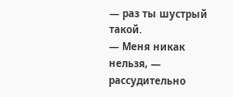— раз ты шустрый такой.
— Меня никак нельзя, — рассудительно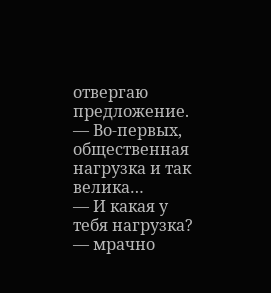отвергаю предложение. — Во-первых, общественная нагрузка и так велика…
— И какая у тебя нагрузка? — мрачно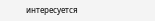интересуется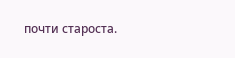почти староста.